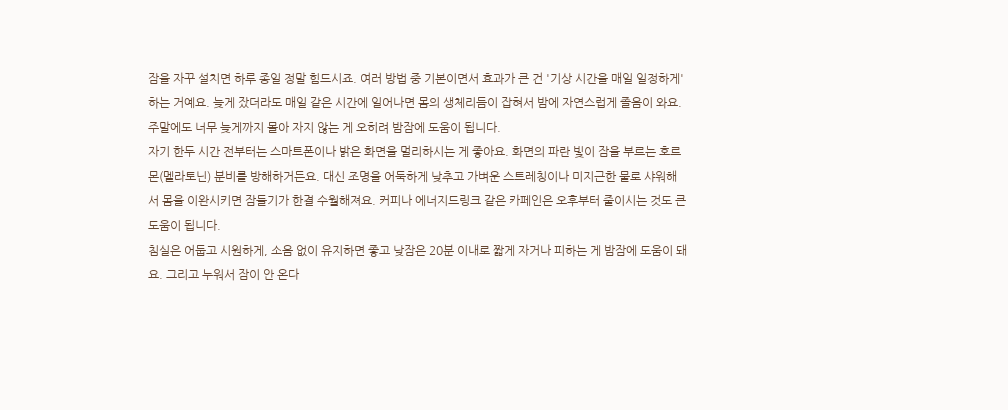잠을 자꾸 설치면 하루 종일 정말 힘드시죠. 여러 방법 중 기본이면서 효과가 큰 건 '기상 시간을 매일 일정하게' 하는 거예요. 늦게 잤더라도 매일 같은 시간에 일어나면 몸의 생체리듬이 잡혀서 밤에 자연스럽게 졸음이 와요. 주말에도 너무 늦게까지 몰아 자지 않는 게 오히려 밤잠에 도움이 됩니다.
자기 한두 시간 전부터는 스마트폰이나 밝은 화면을 멀리하시는 게 좋아요. 화면의 파란 빛이 잠을 부르는 호르몬(멜라토닌) 분비를 방해하거든요. 대신 조명을 어둑하게 낮추고 가벼운 스트레칭이나 미지근한 물로 샤워해서 몸을 이완시키면 잠들기가 한결 수월해져요. 커피나 에너지드링크 같은 카페인은 오후부터 줄이시는 것도 큰 도움이 됩니다.
침실은 어둡고 시원하게, 소음 없이 유지하면 좋고 낮잠은 20분 이내로 짧게 자거나 피하는 게 밤잠에 도움이 돼요. 그리고 누워서 잠이 안 온다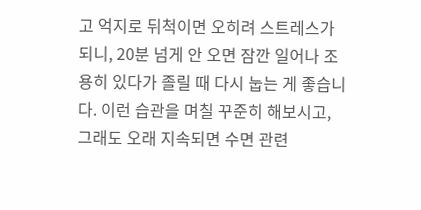고 억지로 뒤척이면 오히려 스트레스가 되니, 20분 넘게 안 오면 잠깐 일어나 조용히 있다가 졸릴 때 다시 눕는 게 좋습니다. 이런 습관을 며칠 꾸준히 해보시고, 그래도 오래 지속되면 수면 관련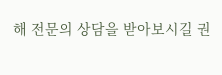해 전문의 상담을 받아보시길 권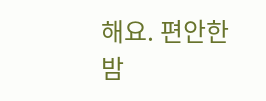해요. 편안한 밤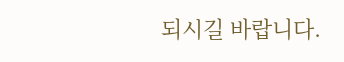되시길 바랍니다.